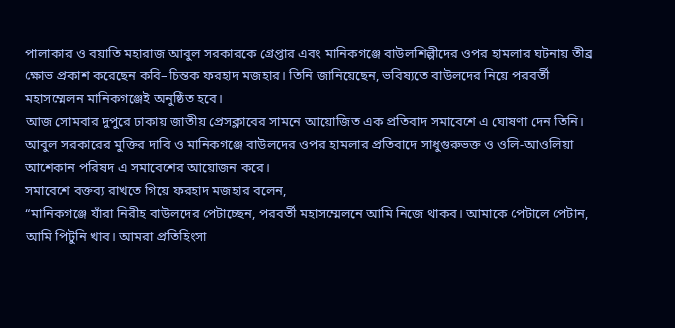পালাকার ও বয়াতি মহারাজ আবুল সরকারকে গ্রেপ্তার এবং মানিকগঞ্জে বাউলশিল্পীদের ওপর হামলার ঘটনায় তীব্র ক্ষোভ প্রকাশ করেছেন কবি–চিন্তক ফরহাদ মজহার। তিনি জানিয়েছেন, ভবিষ্যতে বাউলদের নিয়ে পরবর্তী মহাসম্মেলন মানিকগঞ্জেই অনুষ্ঠিত হবে।
আজ সোমবার দুপুরে ঢাকায় জাতীয় প্রেসক্লাবের সামনে আয়োজিত এক প্রতিবাদ সমাবেশে এ ঘোষণা দেন তিনি। আবুল সরকারের মুক্তির দাবি ও মানিকগঞ্জে বাউলদের ওপর হামলার প্রতিবাদে সাধুগুরুভক্ত ও ওলি-আওলিয়া আশেকান পরিষদ এ সমাবেশের আয়োজন করে।
সমাবেশে বক্তব্য রাখতে গিয়ে ফরহাদ মজহার বলেন,
“মানিকগঞ্জে যাঁরা নিরীহ বাউলদের পেটাচ্ছেন, পরবর্তী মহাসম্মেলনে আমি নিজে থাকব। আমাকে পেটালে পেটান, আমি পিটুনি খাব। আমরা প্রতিহিংসা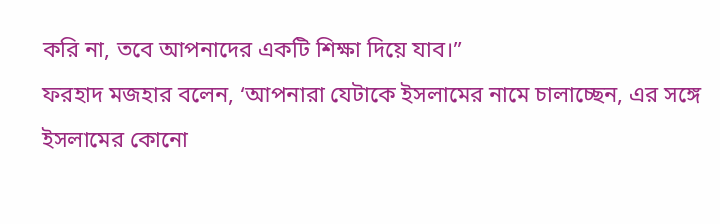করি না, তবে আপনাদের একটি শিক্ষা দিয়ে যাব।”
ফরহাদ মজহার বলেন, ‘আপনারা যেটাকে ইসলামের নামে চালাচ্ছেন, এর সঙ্গে ইসলামের কোনো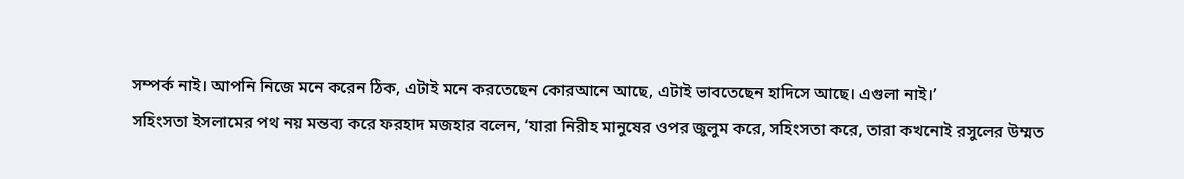সম্পর্ক নাই। আপনি নিজে মনে করেন ঠিক, এটাই মনে করতেছেন কোরআনে আছে, এটাই ভাবতেছেন হাদিসে আছে। এগুলা নাই।’
সহিংসতা ইসলামের পথ নয় মন্তব্য করে ফরহাদ মজহার বলেন, ‘যারা নিরীহ মানুষের ওপর জুলুম করে, সহিংসতা করে, তারা কখনোই রসুলের উম্মত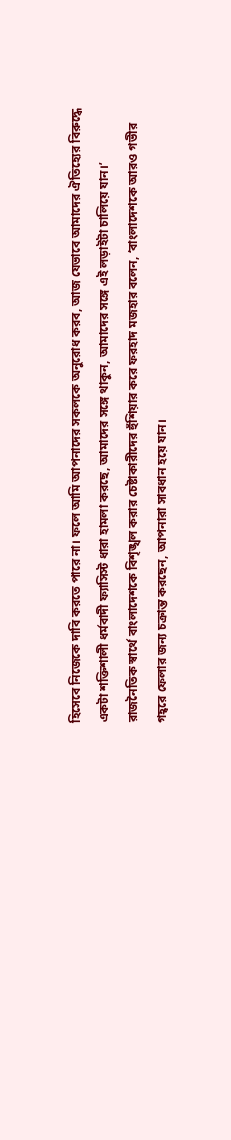হিসেবে নিজেকে দাবি করতে পারে না। ফলে আমি আপনাদের সকলকে অনুরোধ করব, আজ যেভাবে আমাদের ঐতিহ্যের বিরুদ্ধে একটা শক্তিশালী ধর্মবাদী ফ্যাসিস্ট ধারা হামলা করছে, আমাদের সঙ্গে থাকুন, আমাদের সঙ্গে এই লড়াইটা চালিয়ে যান।’
রাজনৈতিক স্বার্থে বাংলাদেশকে বিশৃঙ্খল করার চেষ্টাকারীদের হুঁশিয়ার করে ফরহাদ মজহার বলেন, ‘বাংলাদেশকে আরও গভীর গহ্বরে ফেলার জন্য চক্রান্ত করছেন, আপনারা সাবধান হয়ে যান।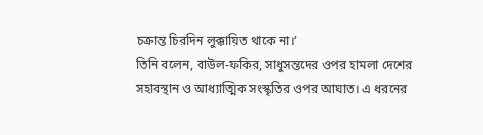চক্রান্ত চিরদিন লুক্কায়িত থাকে না।’
তিনি বলেন, বাউল-ফকির, সাধুসন্তদের ওপর হামলা দেশের সহাবস্থান ও আধ্যাত্মিক সংস্কৃতির ওপর আঘাত। এ ধরনের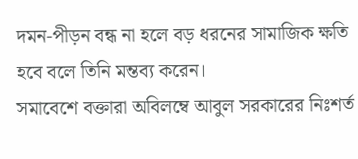দমন-পীড়ন বন্ধ না হলে বড় ধরনের সামাজিক ক্ষতি হবে বলে তিনি মন্তব্য করেন।
সমাবেশে বক্তারা অবিলম্বে আবুল সরকারের নিঃশর্ত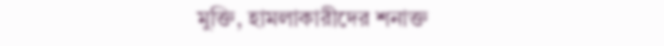মুক্তি, হামলাকারীদের শনাক্ত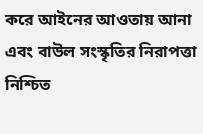করে আইনের আওতায় আনা এবং বাউল সংস্কৃতির নিরাপত্তা নিশ্চিত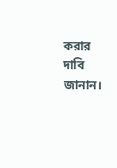করার দাবি জানান।